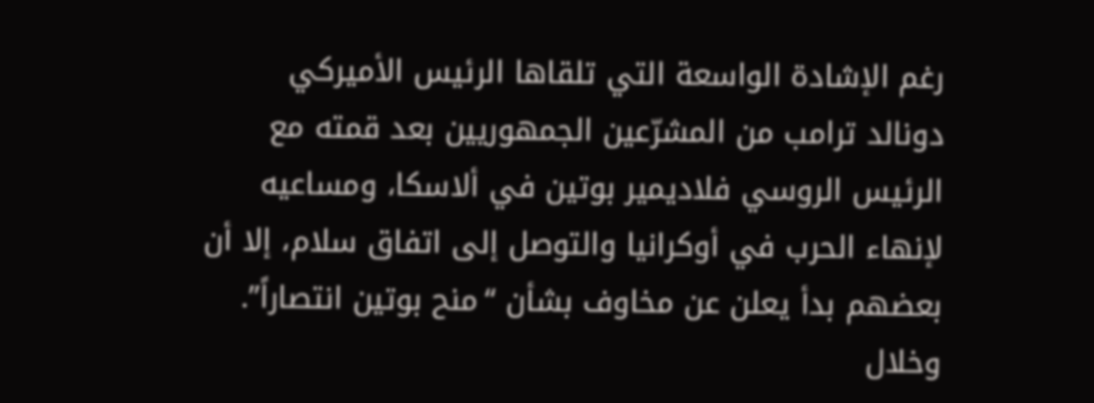رغم الإشادة الواسعة التي تلقاها الرئيس الأميركي دونالد ترامب من المشرّعين الجمهوريين بعد قمته مع الرئيس الروسي فلاديمير بوتين في ألاسكا، ومساعيه لإنهاء الحرب في أوكرانيا والتوصل إلى اتفاق سلام، إلا أن بعضهم بدأ يعلن عن مخاوف بشأن “منح بوتين انتصاراً”.
وخلال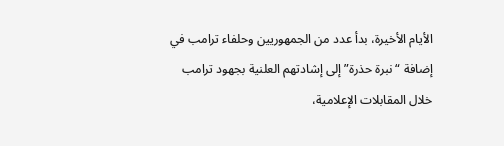الأيام الأخيرة، بدأ عدد من الجمهوريين وحلفاء ترامب في إضافة “نبرة حذرة” إلى إشادتهم العلنية بجهود ترامب خلال المقابلات الإعلامية،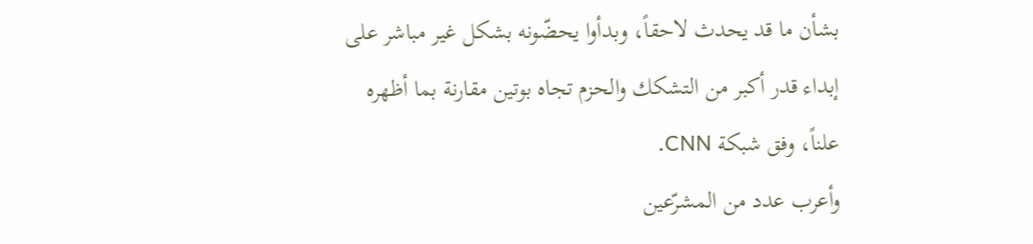بشأن ما قد يحدث لاحقاً، وبدأوا يحضّونه بشكل غير مباشر على إبداء قدر أكبر من التشكك والحزم تجاه بوتين مقارنة بما أظهره علناً، وفق شبكة CNN.
وأعرب عدد من المشرّعين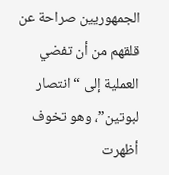الجمهوريين صراحة عن قلقهم من أن تفضي العملية إلى “انتصار لبوتين”، وهو تخوف أظهرت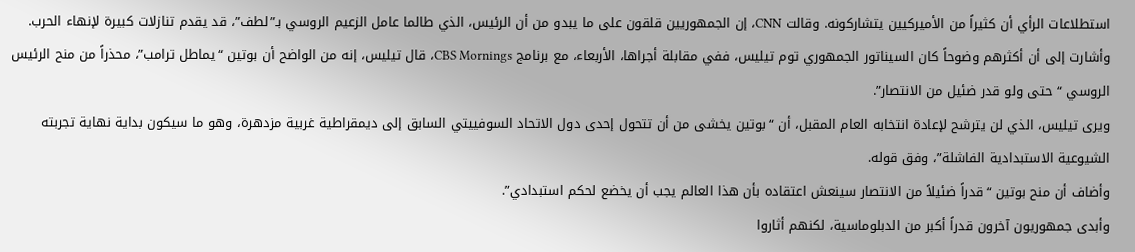استطلاعات الرأي أن كثيراً من الأميركيين يتشاركونه. وقالت CNN، إن الجمهوريين قلقون على ما يبدو من أن الرئيس، الذي طالما عامل الزعيم الروسي بـ”لطف”، قد يقدم تنازلات كبيرة لإنهاء الحرب.
وأشارت إلى أن أكثرهم وضوحاً كان السيناتور الجمهوري توم تيليس، ففي مقابلة أجراها، الأربعاء، مع برنامج CBS Mornings، قال تيليس، إنه من الواضح أن بوتين “يماطل ترامب”، محذراً من منح الرئيس الروسي “حتى ولو قدر ضئيل من الانتصار”.
ويرى تيليس، الذي لن يترشح لإعادة انتخابه العام المقبل، أن “بوتين يخشى من أن تتحول إحدى دول الاتحاد السوفييتي السابق إلى ديمقراطية غربية مزدهرة، وهو ما سيكون بداية نهاية تجربته الشيوعية الاستبدادية الفاشلة”، وفق قوله.
وأضاف أن منح بوتين “قدراً ضئيلاً من الانتصار سينعش اعتقاده بأن هذا العالم يجب أن يخضع لحكم استبدادي”.
وأبدى جمهوريون آخرون قدراً أكبر من الدبلوماسية، لكنهم أثاروا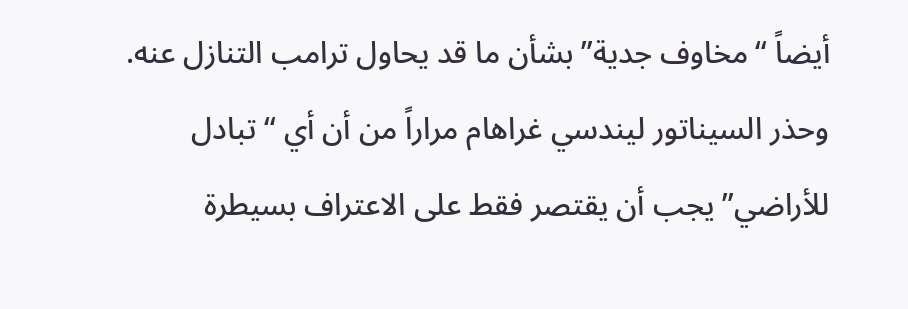أيضاً “مخاوف جدية” بشأن ما قد يحاول ترامب التنازل عنه. وحذر السيناتور ليندسي غراهام مراراً من أن أي “تبادل للأراضي” يجب أن يقتصر فقط على الاعتراف بسيطرة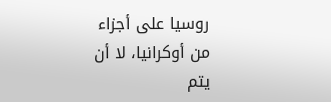روسيا على أجزاء من أوكرانيا، لا أن يتم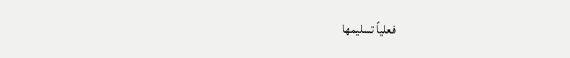فعلياً تسليمها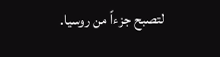لتصبح جزءاً من روسيا.